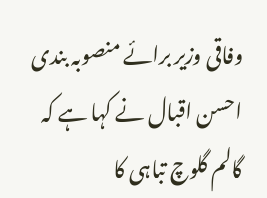وفاقی وزیر برائے منصوبہ بندی احسن اقبال نے کہا ہے کہ گالم گلوچ تباہی کا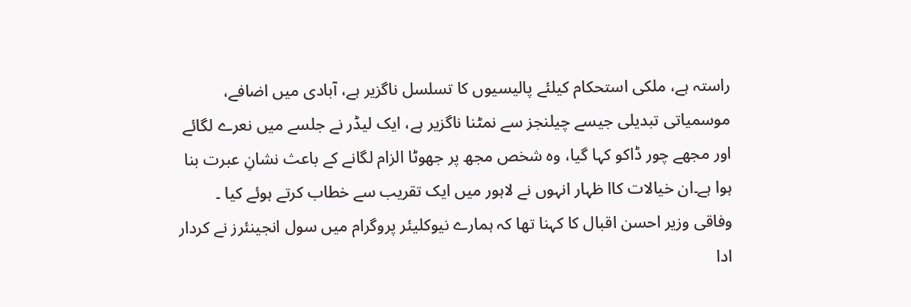راستہ ہے، ملکی استحکام کیلئے پالیسیوں کا تسلسل ناگزیر ہے، آبادی میں اضافے، موسمیاتی تبدیلی جیسے چیلنجز سے نمٹنا ناگزیر ہے، ایک لیڈر نے جلسے میں نعرے لگائے اور مجھے چور ڈاکو کہا گیا، وہ شخص مجھ پر جھوٹا الزام لگانے کے باعث نشانِ عبرت بنا ہوا ہے۔ان خیالات کاا ظہار انہوں نے لاہور میں ایک تقریب سے خطاب کرتے ہوئے کیا ۔ وفاقی وزیر احسن اقبال کا کہنا تھا کہ ہمارے نیوکلیئر پروگرام میں سول انجینئرز نے کردار ادا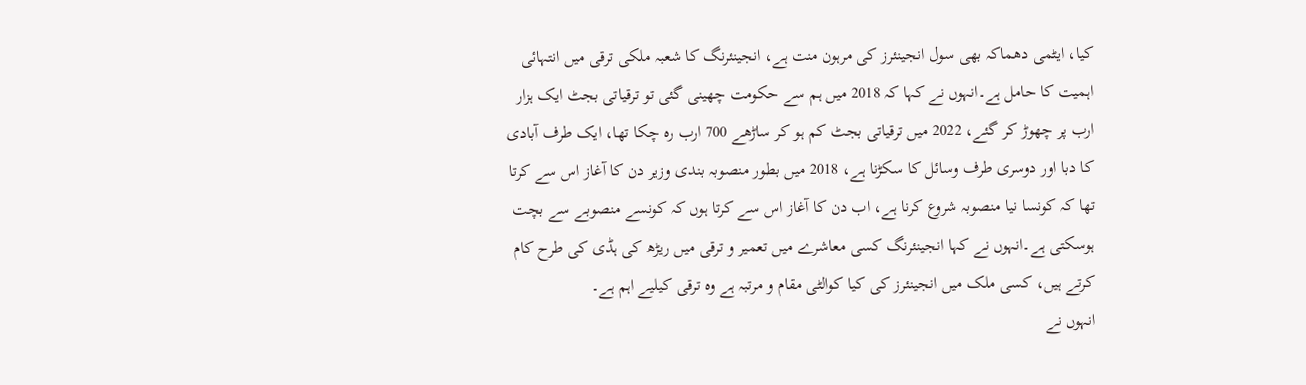کیا، ایٹمی دھماکہ بھی سول انجینئرز کی مرہون منت ہے، انجینئرنگ کا شعبہ ملکی ترقی میں انتہائی اہمیت کا حامل ہے۔انہوں نے کہا کہ 2018 میں ہم سے حکومت چھینی گئی تو ترقیاتی بجٹ ایک ہزار ارب پر چھوڑ کر گئے، 2022 میں ترقیاتی بجٹ کم ہو کر ساڑھے 700 ارب رہ چکا تھا، ایک طرف آبادی کا دبا اور دوسری طرف وسائل کا سکڑنا ہے، 2018 میں بطور منصوبہ بندی وزیر دن کا آغاز اس سے کرتا تھا کہ کونسا نیا منصوبہ شروع کرنا ہے، اب دن کا آغاز اس سے کرتا ہوں کہ کونسے منصوبے سے بچت ہوسکتی ہے۔انہوں نے کہا انجینئرنگ کسی معاشرے میں تعمیر و ترقی میں ریڑھ کی ہڈی کی طرح کام کرتے ہیں، کسی ملک میں انجینئرز کی کیا کوالٹی مقام و مرتبہ ہے وہ ترقی کیلیے اہم ہے۔
انہوں نے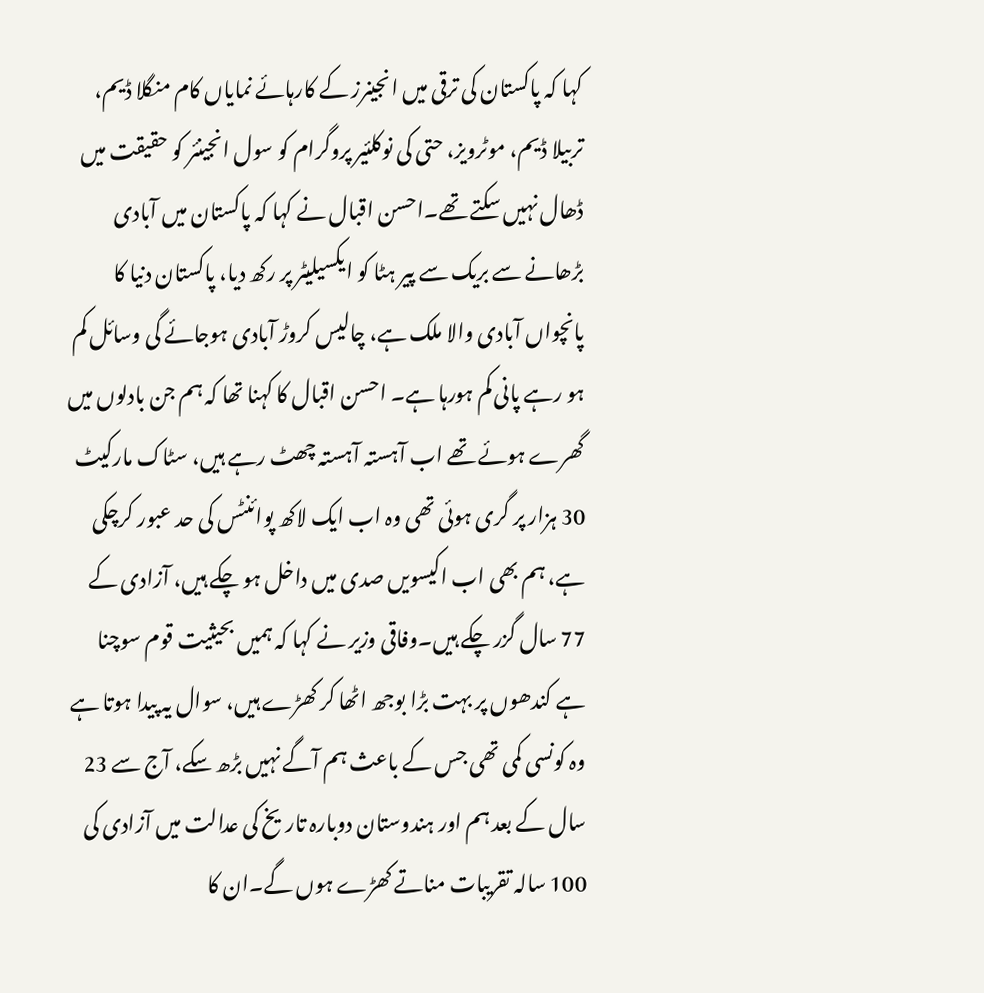کہا کہ پاکستان کی ترقی میں انجینرز کے کارہائے نمایاں کام منگلا ڈیم، تربیلا ڈیم، موٹرویز، حتی کی نوکلئیر پروگرام کو سول انجینئر کو حقیقت میں ڈھال نہیں سکتے تھے۔احسن اقبال نے کہا کہ پاکستان میں آبادی بڑھانے سے بریک سے پیر ہٹا کو ایکسیلیٹر پر رکھ دیا، پاکستان دنیا کا پانچواں آبادی والا ملک ہے، چالیس کروڑ آبادی ہوجائے گی وسائل کم ہو رہے پانی کم ہورہا ہے۔ احسن اقبال کا کہنا تھا کہ ہم جن بادلوں میں گھرے ہوئے تھے اب آہستہ آہستہ چھٹ رہے ہیں، سٹاک مارکیٹ 30 ہزار پر گری ہوئی تھی وہ اب ایک لاکھ پوائنٹس کی حد عبور کرچکی ہے، ہم بھی اب اکیسویں صدی میں داخل ہو چکے ہیں، آزادی کے 77 سال گزر چکے ہیں۔وفاقی وزیر نے کہا کہ ہمیں بحیثیت قوم سوچنا ہے کندھوں پر بہت بڑا بوجھ اٹھا کر کھڑے ہیں، سوال یہ پیدا ہوتا ہے وہ کونسی کمی تھی جس کے باعث ہم آگے نہیں بڑھ سکے، آج سے 23 سال کے بعد ہم اور ہندوستان دوبارہ تاریخ کی عدالت میں آزادی کی 100 سالہ تقریبات مناتے کھڑے ہوں گے۔ان کا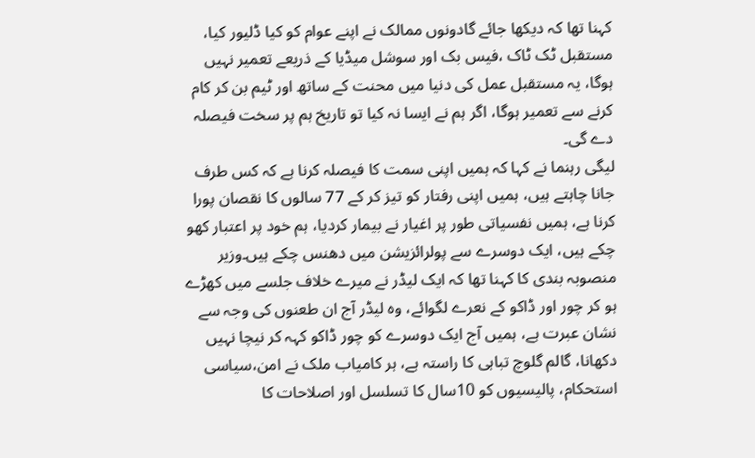کہنا تھا کہ دیکھا جائے گادونوں ممالک نے اپنے عوام کو کیا ڈلیور کیا، مستقبل ٹک ٹاک ،فیس بک اور سوشل میڈیا کے ذریعے تعمیر نہیں ہوگا، یہ مستقبل عمل کی دنیا میں محنت کے ساتھ اور ٹیم بن کر کام کرنے سے تعمیر ہوگا، اگر ہم نے ایسا نہ کیا تو تاریخ ہم پر سخت فیصلہ دے گی۔
لیگی رہنما نے کہا کہ ہمیں اپنی سمت کا فیصلہ کرنا ہے کہ کس طرف جانا چاہتے ہیں، ہمیں اپنی رفتار کو تیز کر کے 77 سالوں کا نقصان پورا کرنا ہے، ہمیں نفسیاتی طور پر اغیار نے بیمار کردیا، ہم خود پر اعتبار کھو چکے ہیں، ایک دوسرے سے پولرائزیشن میں دھنس چکے ہیں۔وزیر منصوبہ بندی کا کہنا تھا کہ ایک لیڈر نے میرے خلاف جلسے میں کھڑے ہو کر چور اور ڈاکو کے نعرے لگوائے، وہ لیڈر آج ان طعنوں کی وجہ سے نشان عبرت ہے، ہمیں آج ایک دوسرے کو چور ڈاکو کہہ کر نیچا نہیں دکھانا، گالم گلوچ تباہی کا راستہ ہے، ہر کامیاب ملک نے امن،سیاسی استحکام، پالیسیوں کو 10سال کا تسلسل اور اصلاحات کا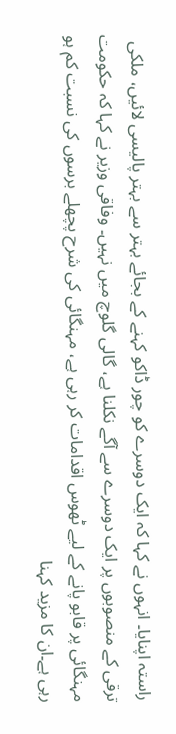راستہ اپنایا۔ انہوں نے کہا کہ ایک دوسرے کو چور ڈاکو کہنے کے بجائے بہتر سے بہتر پالیسی لائیں، ملکی ترقی کے منصوبوں پر ایک دوسرے سے آگے نکلنا ہے، گالی گلوچ میں نہیں۔ وفاقی وزیر نے کہا کہ حکومت مہنگائی پر قابو پانے کے لیے ٹھوس اقدامات کر رہی ہے، مہنگائی کی شرح پچھلے برسوں کی نسبت کم ہو رہی ہے۔ان کا مزید کہنا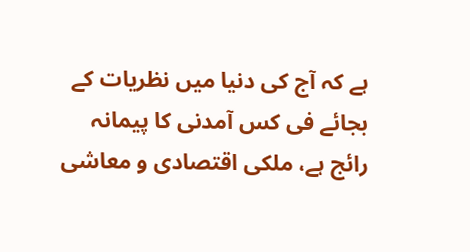ہے کہ آج کی دنیا میں نظریات کے بجائے فی کس آمدنی کا پیمانہ رائج ہے، ملکی اقتصادی و معاشی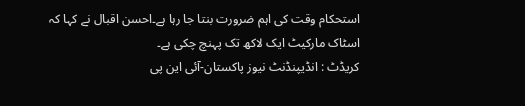استحکام وقت کی اہم ضرورت بنتا جا رہا ہے۔احسن اقبال نے کہا کہ اسٹاک مارکیٹ ایک لاکھ تک پہنچ چکی ہے۔
کریڈٹ : انڈیپنڈنٹ نیوز پاکستان-آئی این پی